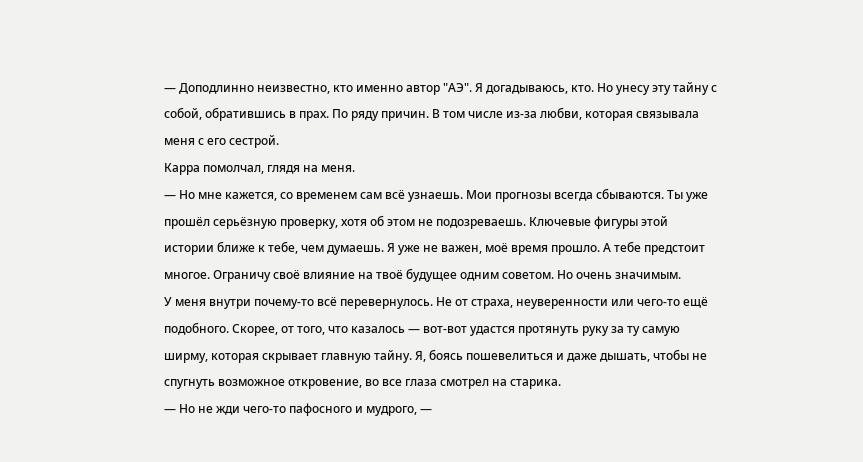— Доподлинно неизвестно, кто именно автор "АЭ". Я догадываюсь, кто. Но унесу эту тайну с собой, обратившись в прах. По ряду причин. В том числе из-за любви, которая связывала меня с его сестрой.
Карра помолчал, глядя на меня.
— Но мне кажется, со временем сам всё узнаешь. Мои прогнозы всегда сбываются. Ты уже прошёл серьёзную проверку, хотя об этом не подозреваешь. Ключевые фигуры этой истории ближе к тебе, чем думаешь. Я уже не важен, моё время прошло. А тебе предстоит многое. Ограничу своё влияние на твоё будущее одним советом. Но очень значимым.
У меня внутри почему-то всё перевернулось. Не от страха, неуверенности или чего-то ещё подобного. Скорее, от того, что казалось — вот-вот удастся протянуть руку за ту самую ширму, которая скрывает главную тайну. Я, боясь пошевелиться и даже дышать, чтобы не спугнуть возможное откровение, во все глаза смотрел на старика.
— Но не жди чего-то пафосного и мудрого, —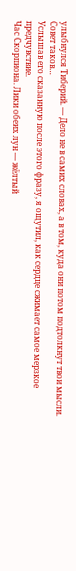улыбнулся Тиберий. — Дело не в самих словах, а в том, куда они потом подтолкнут твои мысли. Совет таков…
Услышав его сказанную после этого фразу, я ощутил, как сердце сжимает самое мерзкое предчувствие.
Час Скорпиона. Лики обеих лун — жёлтый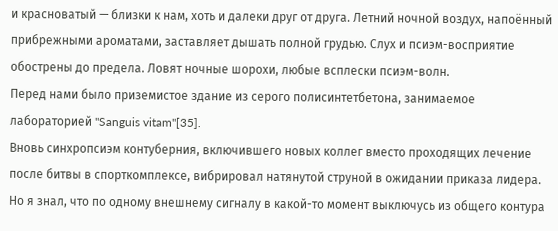и красноватый — близки к нам, хоть и далеки друг от друга. Летний ночной воздух, напоённый прибрежными ароматами, заставляет дышать полной грудью. Слух и псиэм-восприятие обострены до предела. Ловят ночные шорохи, любые всплески псиэм-волн.
Перед нами было приземистое здание из серого полисинтетбетона, занимаемое лабораторией "Sanguis vitam"[35].
Вновь синхропсиэм контуберния, включившего новых коллег вместо проходящих лечение после битвы в спорткомплексе, вибрировал натянутой струной в ожидании приказа лидера. Но я знал, что по одному внешнему сигналу в какой-то момент выключусь из общего контура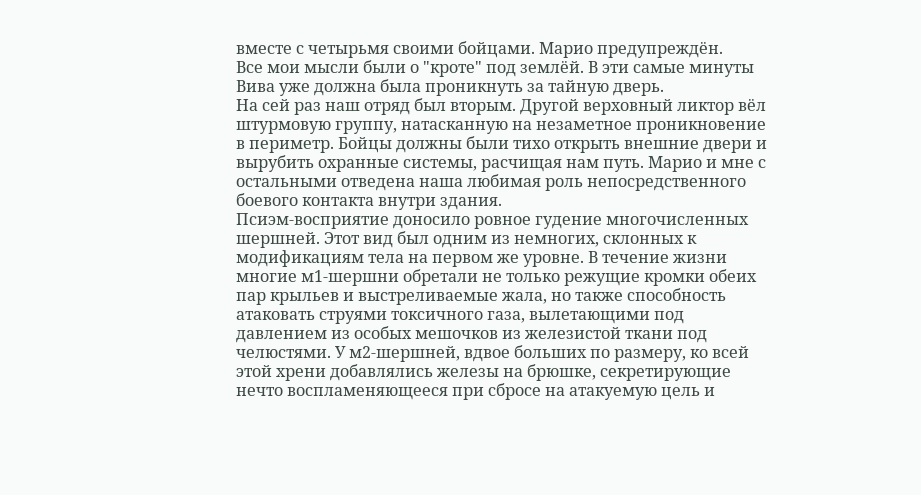вместе с четырьмя своими бойцами. Марио предупреждён.
Все мои мысли были о "кроте" под землёй. В эти самые минуты Вива уже должна была проникнуть за тайную дверь.
На сей раз наш отряд был вторым. Другой верховный ликтор вёл штурмовую группу, натасканную на незаметное проникновение в периметр. Бойцы должны были тихо открыть внешние двери и вырубить охранные системы, расчищая нам путь. Марио и мне с остальными отведена наша любимая роль непосредственного боевого контакта внутри здания.
Псиэм-восприятие доносило ровное гудение многочисленных шершней. Этот вид был одним из немногих, склонных к модификациям тела на первом же уровне. В течение жизни многие м1-шершни обретали не только режущие кромки обеих пар крыльев и выстреливаемые жала, но также способность атаковать струями токсичного газа, вылетающими под давлением из особых мешочков из железистой ткани под челюстями. У м2-шершней, вдвое больших по размеру, ко всей этой хрени добавлялись железы на брюшке, секретирующие нечто воспламеняющееся при сбросе на атакуемую цель и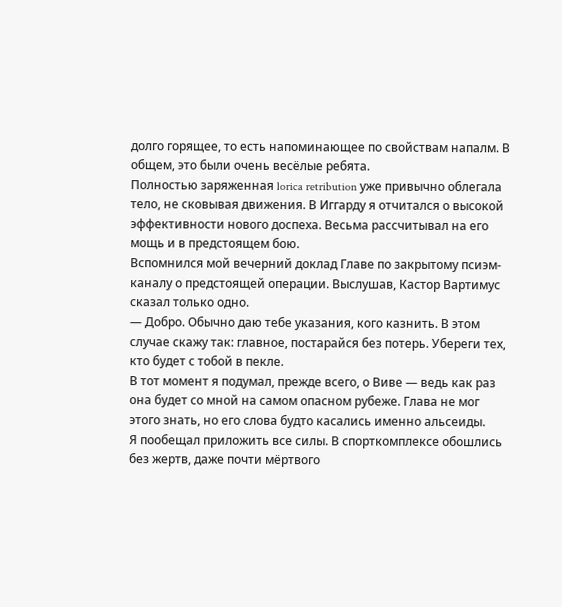долго горящее, то есть напоминающее по свойствам напалм. В общем, это были очень весёлые ребята.
Полностью заряженная lorica retribution уже привычно облегала тело, не сковывая движения. В Иггарду я отчитался о высокой эффективности нового доспеха. Весьма рассчитывал на его мощь и в предстоящем бою.
Вспомнился мой вечерний доклад Главе по закрытому псиэм-каналу о предстоящей операции. Выслушав, Кастор Вартимус сказал только одно.
— Добро. Обычно даю тебе указания, кого казнить. В этом случае скажу так: главное, постарайся без потерь. Убереги тех, кто будет с тобой в пекле.
В тот момент я подумал, прежде всего, о Виве — ведь как раз она будет со мной на самом опасном рубеже. Глава не мог этого знать, но его слова будто касались именно альсеиды.
Я пообещал приложить все силы. В спорткомплексе обошлись без жертв, даже почти мёртвого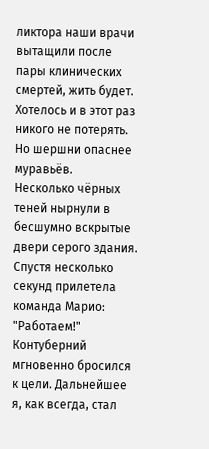ликтора наши врачи вытащили после пары клинических смертей, жить будет. Хотелось и в этот раз никого не потерять.
Но шершни опаснее муравьёв.
Несколько чёрных теней нырнули в бесшумно вскрытые двери серого здания. Спустя несколько секунд прилетела команда Марио:
"Работаем!"
Контуберний мгновенно бросился к цели. Дальнейшее я, как всегда, стал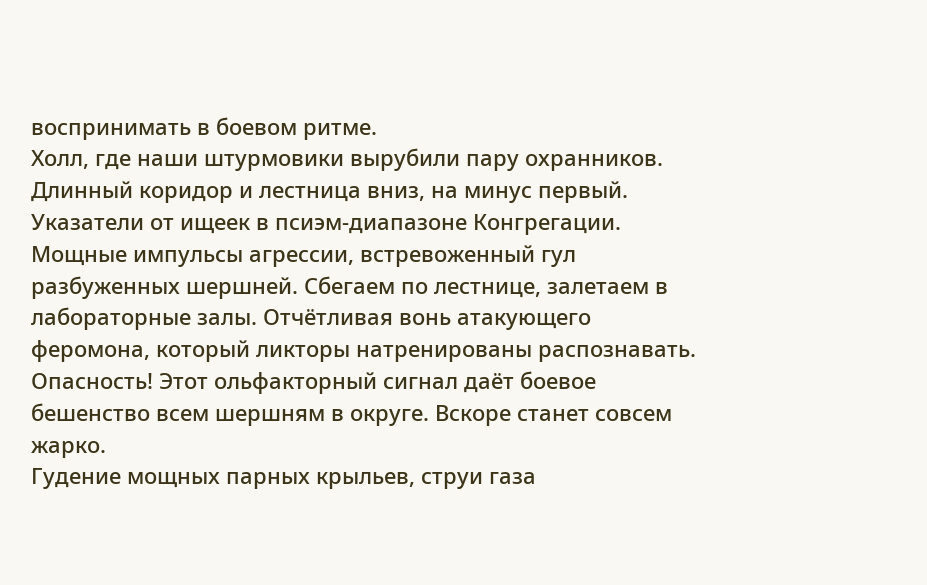воспринимать в боевом ритме.
Холл, где наши штурмовики вырубили пару охранников. Длинный коридор и лестница вниз, на минус первый. Указатели от ищеек в псиэм-диапазоне Конгрегации. Мощные импульсы агрессии, встревоженный гул разбуженных шершней. Сбегаем по лестнице, залетаем в лабораторные залы. Отчётливая вонь атакующего феромона, который ликторы натренированы распознавать. Опасность! Этот ольфакторный сигнал даёт боевое бешенство всем шершням в округе. Вскоре станет совсем жарко.
Гудение мощных парных крыльев, струи газа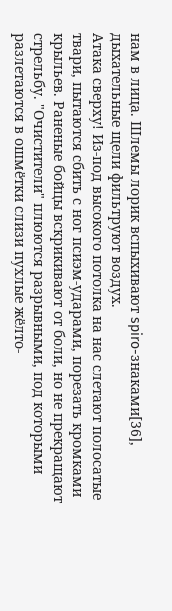нам в лица. Шлемы лорик вспыхивают spiro-знаками[36], дыхательные щели фильтруют воздух.
Атака сверху! Из-под высокого потолка на нас слетают полосатые твари, пытаются сбить с ног псиэм-ударами, порезать кромками крыльев. Раненые бойцы вскрикивают от боли, но не прекращают стрельбу. "Очистители" плюются разрывными, под которыми разлетаются в ошмётки слизи пухлые жёлто-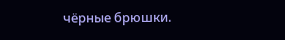чёрные брюшки.